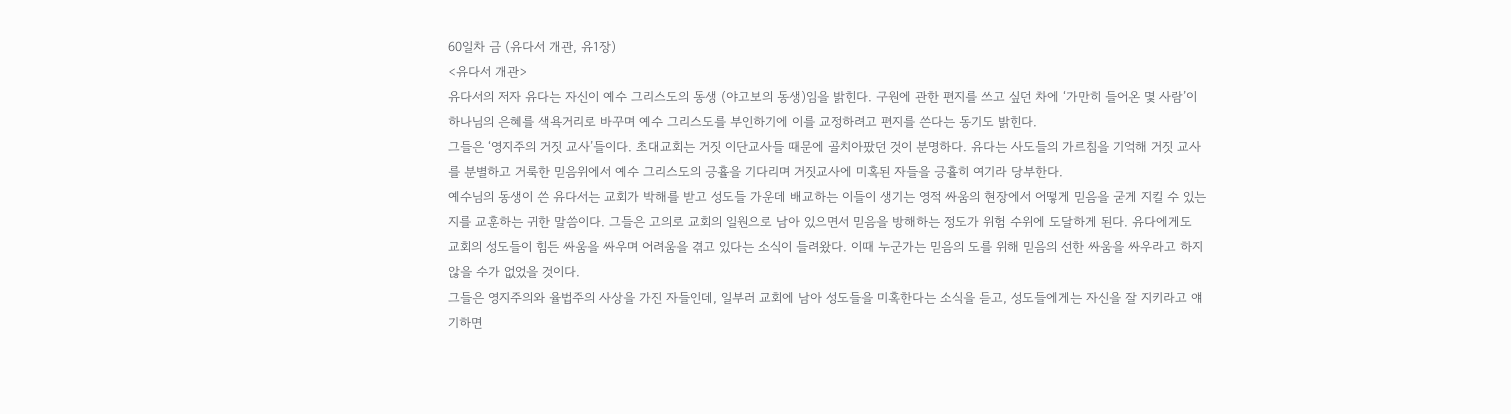60일차 금 (유다서 개관, 유1장)
<유다서 개관>
유다서의 저자 유다는 자신이 예수 그리스도의 동생 (야고보의 동생)임을 밝힌다. 구원에 관한 편지를 쓰고 싶던 차에 ‘가만히 들어온 몇 사람’이 하나님의 은혜를 색욕거리로 바꾸며 예수 그리스도를 부인하기에 이를 교정하려고 편지를 쓴다는 동기도 밝힌다.
그들은 ‘영지주의 거짓 교사’들이다. 초대교회는 거짓 이단교사들 때문에 골치아팠던 것이 분명하다. 유다는 사도들의 가르침을 기억해 거짓 교사를 분별하고 거룩한 믿음위에서 예수 그리스도의 긍휼을 기다리며 거짓교사에 미혹된 자들을 긍휼히 여기라 당부한다.
예수님의 동생이 쓴 유다서는 교회가 박해를 받고 성도들 가운데 배교하는 이들이 생기는 영적 싸움의 현장에서 어떻게 믿음을 굳게 지킬 수 있는지를 교훈하는 귀한 말씀이다. 그들은 고의로 교회의 일원으로 남아 있으면서 믿음을 방해하는 정도가 위험 수위에 도달하게 된다. 유다에게도 교회의 성도들이 힘든 싸움을 싸우며 어려움을 겪고 있다는 소식이 들려왔다. 이때 누군가는 믿음의 도를 위해 믿음의 선한 싸움을 싸우라고 하지 않을 수가 없었을 것이다.
그들은 영지주의와 율법주의 사상을 가진 자들인데, 일부러 교회에 남아 성도들을 미혹한다는 소식을 듣고, 성도들에게는 자신을 잘 지키라고 얘기하면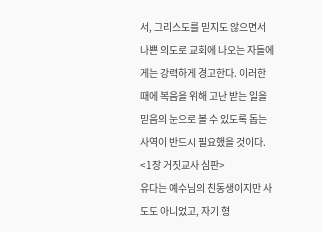서, 그리스도를 믿지도 않으면서 나쁜 의도로 교회에 나오는 자들에게는 강력하게 경고한다. 이러한 때에 복음을 위해 고난 받는 일을 믿음의 눈으로 볼 수 있도록 돕는 사역이 반드시 필요했을 것이다.
<1장 거짓교사 심판>
유다는 예수님의 친동생이지만 사도도 아니었고, 자기 형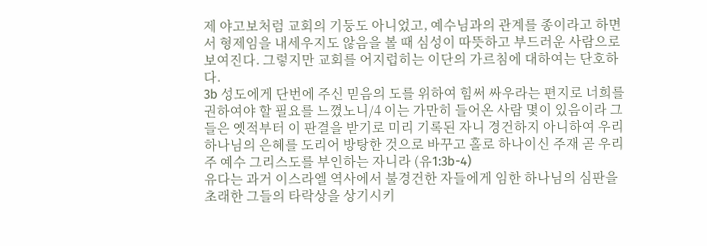제 야고보처럼 교회의 기둥도 아니었고, 예수님과의 관계를 종이라고 하면서 형제임을 내세우지도 않음을 볼 때 심성이 따뜻하고 부드러운 사람으로 보여진다. 그렇지만 교회를 어지럽히는 이단의 가르침에 대하여는 단호하다.
3b 성도에게 단번에 주신 믿음의 도를 위하여 힘써 싸우라는 편지로 너희를 권하여야 할 필요를 느꼈노니/4 이는 가만히 들어온 사람 몇이 있음이라 그들은 옛적부터 이 판결을 받기로 미리 기록된 자니 경건하지 아니하여 우리 하나님의 은혜를 도리어 방탕한 것으로 바꾸고 홀로 하나이신 주재 곧 우리 주 예수 그리스도를 부인하는 자니라 (유1:3b-4)
유다는 과거 이스라엘 역사에서 불경건한 자들에게 임한 하나님의 심판을 초래한 그들의 타락상을 상기시키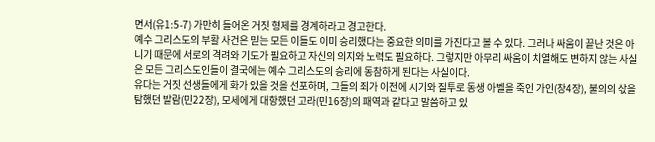면서(유1:5-7) 가만히 들어온 거짓 형제를 경계하라고 경고한다.
예수 그리스도의 부활 사건은 믿는 모든 이들도 이미 승리했다는 중요한 의미를 가진다고 볼 수 있다. 그러나 싸움이 끝난 것은 아니기 때문에 서로의 격려와 기도가 필요하고 자신의 의지와 노력도 필요하다. 그렇지만 아무리 싸움이 치열해도 변하지 않는 사실은 모든 그리스도인들이 결국에는 예수 그리스도의 승리에 동참하게 된다는 사실이다.
유다는 거짓 선생들에게 화가 있을 것을 선포하며, 그들의 죄가 이전에 시기와 질투로 동생 아벨을 죽인 가인(창4장), 불의의 삯을 탐했던 발람(민22장), 모세에게 대항했던 고라(민16장)의 패역과 같다고 말씀하고 있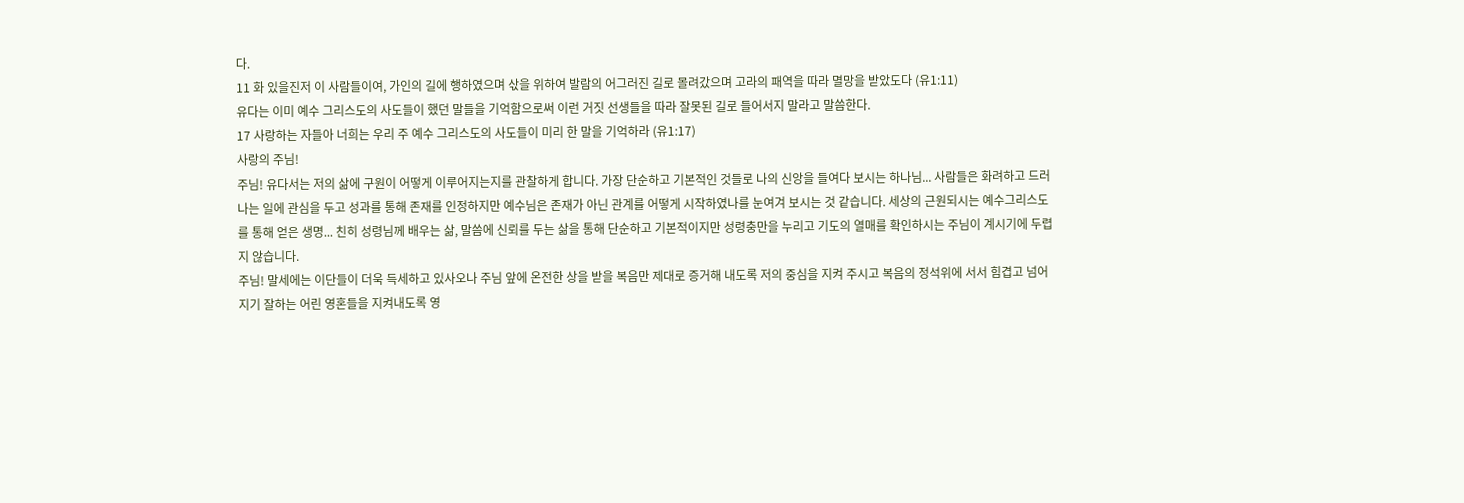다.
11 화 있을진저 이 사람들이여, 가인의 길에 행하였으며 삯을 위하여 발람의 어그러진 길로 몰려갔으며 고라의 패역을 따라 멸망을 받았도다 (유1:11)
유다는 이미 예수 그리스도의 사도들이 했던 말들을 기억함으로써 이런 거짓 선생들을 따라 잘못된 길로 들어서지 말라고 말씀한다.
17 사랑하는 자들아 너희는 우리 주 예수 그리스도의 사도들이 미리 한 말을 기억하라 (유1:17)
사랑의 주님!
주님! 유다서는 저의 삶에 구원이 어떻게 이루어지는지를 관찰하게 합니다. 가장 단순하고 기본적인 것들로 나의 신앙을 들여다 보시는 하나님... 사람들은 화려하고 드러나는 일에 관심을 두고 성과를 통해 존재를 인정하지만 예수님은 존재가 아닌 관계를 어떻게 시작하였나를 눈여겨 보시는 것 같습니다. 세상의 근원되시는 예수그리스도를 통해 얻은 생명... 친히 성령님께 배우는 삶, 말씀에 신뢰를 두는 삶을 통해 단순하고 기본적이지만 성령충만을 누리고 기도의 열매를 확인하시는 주님이 계시기에 두렵지 않습니다.
주님! 말세에는 이단들이 더욱 득세하고 있사오나 주님 앞에 온전한 상을 받을 복음만 제대로 증거해 내도록 저의 중심을 지켜 주시고 복음의 정석위에 서서 힘겹고 넘어지기 잘하는 어린 영혼들을 지켜내도록 영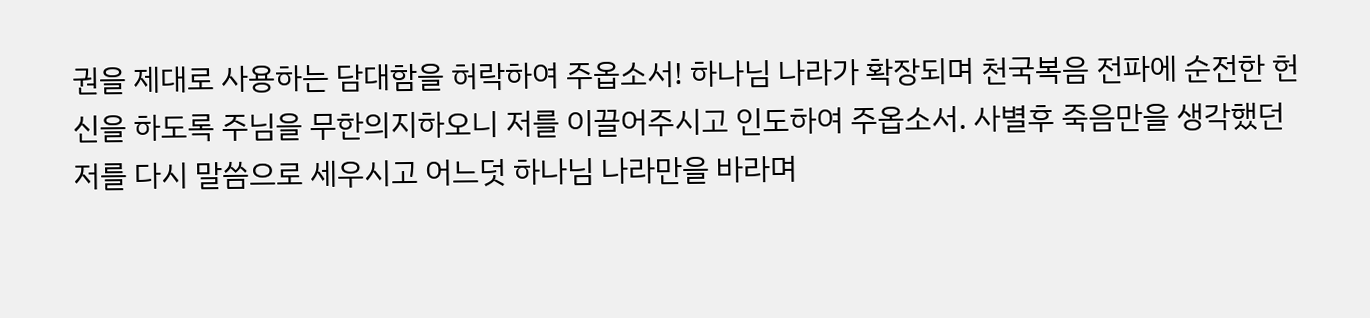권을 제대로 사용하는 담대함을 허락하여 주옵소서! 하나님 나라가 확장되며 천국복음 전파에 순전한 헌신을 하도록 주님을 무한의지하오니 저를 이끌어주시고 인도하여 주옵소서. 사별후 죽음만을 생각했던 저를 다시 말씀으로 세우시고 어느덧 하나님 나라만을 바라며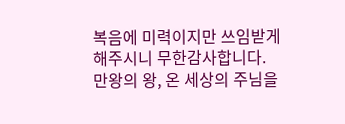복음에 미력이지만 쓰임받게 해주시니 무한감사합니다. 만왕의 왕, 온 세상의 주님을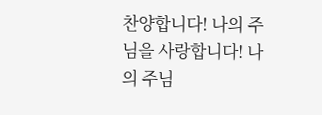찬양합니다! 나의 주님을 사랑합니다! 나의 주님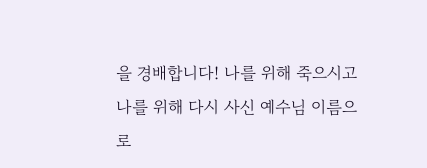을 경배합니다! 나를 위해 죽으시고 나를 위해 다시 사신 예수님 이름으로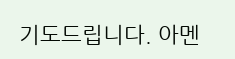기도드립니다. 아멘